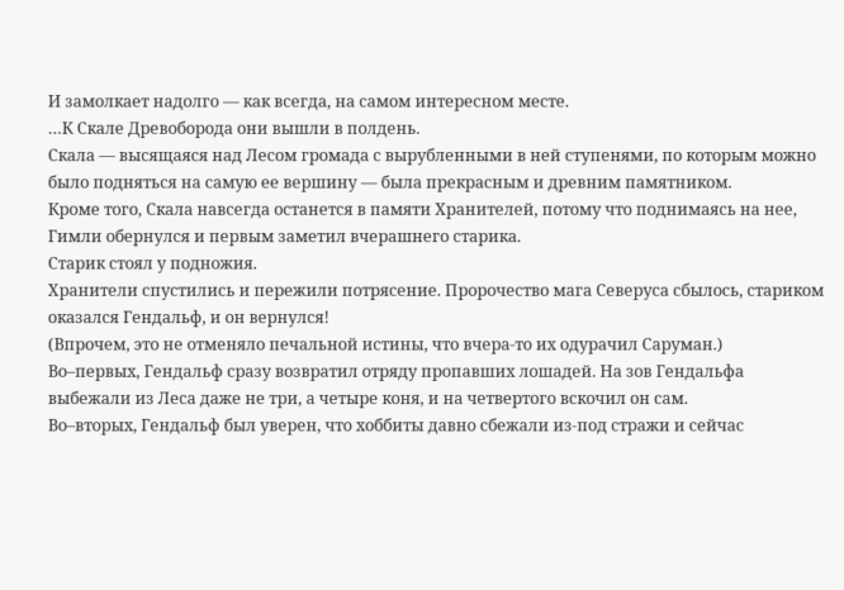И замолкает надолго — как всегда, на самом интересном месте.
…К Скале Древоборода они вышли в полдень.
Скала — высящаяся над Лесом громада с вырубленными в ней ступенями, по которым можно было подняться на самую ее вершину — была прекрасным и древним памятником.
Кроме того, Скала навсегда останется в памяти Хранителей, потому что поднимаясь на нее, Гимли обернулся и первым заметил вчерашнего старика.
Старик стоял у подножия.
Хранители спустились и пережили потрясение. Пророчество мага Северуса сбылось, стариком оказался Гендальф, и он вернулся!
(Впрочем, это не отменяло печальной истины, что вчера‑то их одурачил Саруман.)
Во–первых, Гендальф сразу возвратил отряду пропавших лошадей. На зов Гендальфа выбежали из Леса даже не три, а четыре коня, и на четвертого вскочил он сам.
Во–вторых, Гендальф был уверен, что хоббиты давно сбежали из‑под стражи и сейчас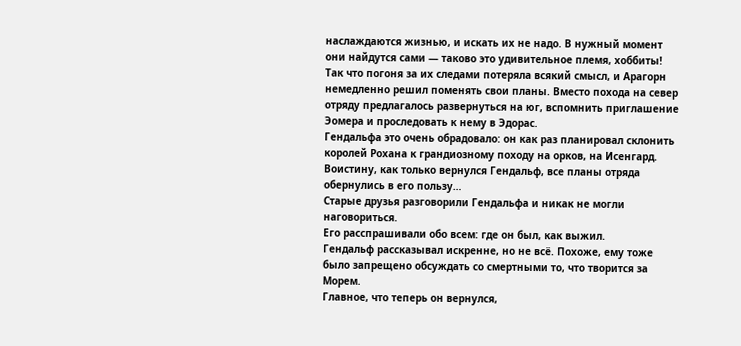наслаждаются жизнью, и искать их не надо. В нужный момент они найдутся сами — таково это удивительное племя, хоббиты!
Так что погоня за их следами потеряла всякий смысл, и Арагорн немедленно решил поменять свои планы. Вместо похода на север отряду предлагалось развернуться на юг, вспомнить приглашение Эомера и проследовать к нему в Эдорас.
Гендальфа это очень обрадовало: он как раз планировал склонить королей Рохана к грандиозному походу на орков, на Исенгард.
Воистину, как только вернулся Гендальф, все планы отряда обернулись в его пользу…
Старые друзья разговорили Гендальфа и никак не могли наговориться.
Его расспрашивали обо всем: где он был, как выжил.
Гендальф рассказывал искренне, но не всё. Похоже, ему тоже было запрещено обсуждать со смертными то, что творится за Морем.
Главное, что теперь он вернулся,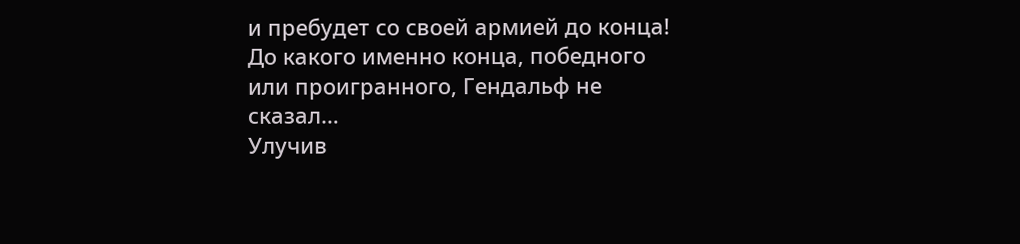и пребудет со своей армией до конца!
До какого именно конца, победного или проигранного, Гендальф не сказал…
Улучив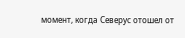момент, когда Северус отошел от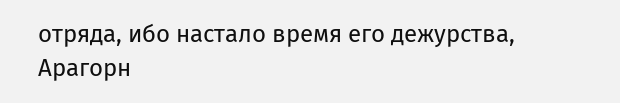отряда, ибо настало время его дежурства, Арагорн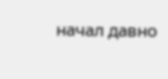начал давно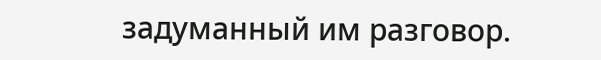задуманный им разговор.